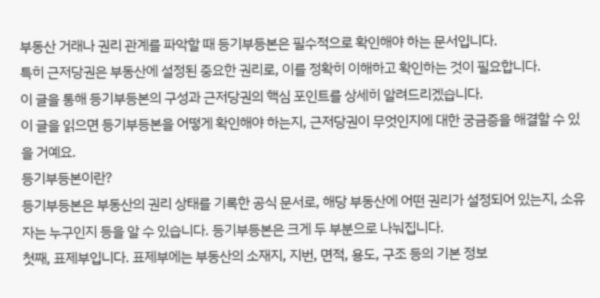부동산 거래나 권리 관계를 파악할 때 등기부등본은 필수적으로 확인해야 하는 문서입니다.
특히 근저당권은 부동산에 설정된 중요한 권리로, 이를 정확히 이해하고 확인하는 것이 필요합니다.
이 글을 통해 등기부등본의 구성과 근저당권의 핵심 포인트를 상세히 알려드리겠습니다.
이 글을 읽으면 등기부등본을 어떻게 확인해야 하는지, 근저당권이 무엇인지에 대한 궁금증을 해결할 수 있을 거예요.
등기부등본이란?
등기부등본은 부동산의 권리 상태를 기록한 공식 문서로, 해당 부동산에 어떤 권리가 설정되어 있는지, 소유자는 누구인지 등을 알 수 있습니다. 등기부등본은 크게 두 부분으로 나눠집니다.
첫째, 표제부입니다. 표제부에는 부동산의 소재지, 지번, 면적, 용도, 구조 등의 기본 정보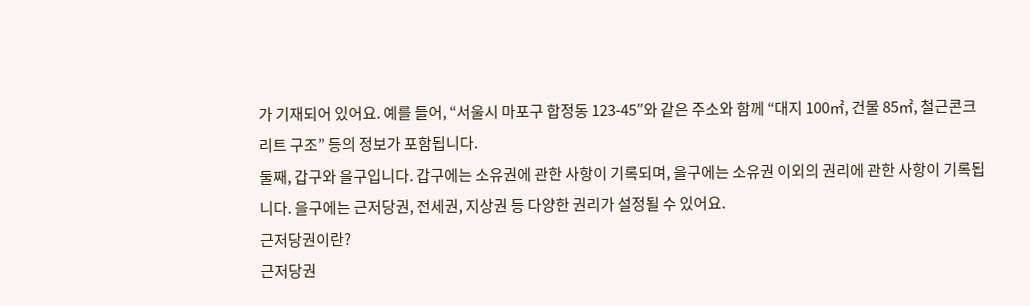가 기재되어 있어요. 예를 들어, “서울시 마포구 합정동 123-45″와 같은 주소와 함께 “대지 100㎡, 건물 85㎡, 철근콘크리트 구조” 등의 정보가 포함됩니다.
둘째, 갑구와 을구입니다. 갑구에는 소유권에 관한 사항이 기록되며, 을구에는 소유권 이외의 권리에 관한 사항이 기록됩니다. 을구에는 근저당권, 전세권, 지상권 등 다양한 권리가 설정될 수 있어요.
근저당권이란?
근저당권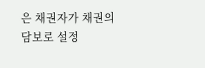은 채권자가 채권의 담보로 설정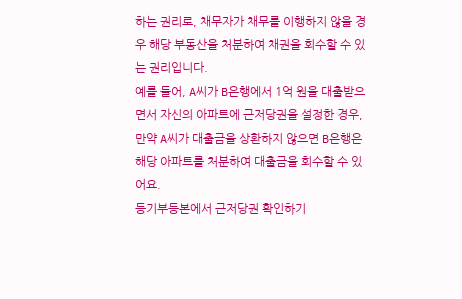하는 권리로, 채무자가 채무를 이행하지 않을 경우 해당 부동산을 처분하여 채권을 회수할 수 있는 권리입니다.
예를 들어, A씨가 B은행에서 1억 원을 대출받으면서 자신의 아파트에 근저당권을 설정한 경우, 만약 A씨가 대출금을 상환하지 않으면 B은행은 해당 아파트를 처분하여 대출금을 회수할 수 있어요.
등기부등본에서 근저당권 확인하기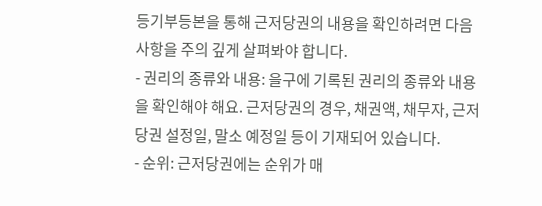등기부등본을 통해 근저당권의 내용을 확인하려면 다음 사항을 주의 깊게 살펴봐야 합니다.
- 권리의 종류와 내용: 을구에 기록된 권리의 종류와 내용을 확인해야 해요. 근저당권의 경우, 채권액, 채무자, 근저당권 설정일, 말소 예정일 등이 기재되어 있습니다.
- 순위: 근저당권에는 순위가 매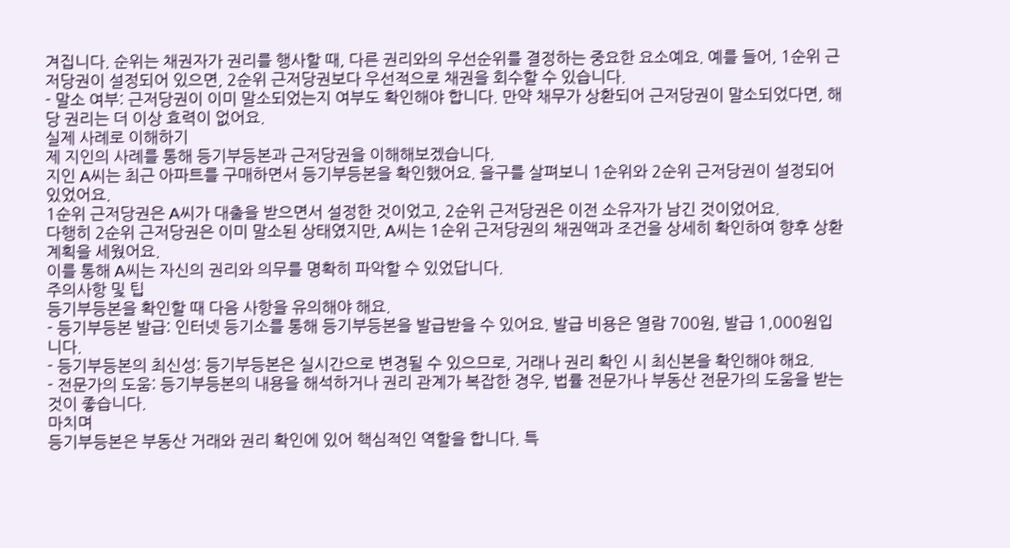겨집니다. 순위는 채권자가 권리를 행사할 때, 다른 권리와의 우선순위를 결정하는 중요한 요소예요. 예를 들어, 1순위 근저당권이 설정되어 있으면, 2순위 근저당권보다 우선적으로 채권을 회수할 수 있습니다.
- 말소 여부: 근저당권이 이미 말소되었는지 여부도 확인해야 합니다. 만약 채무가 상환되어 근저당권이 말소되었다면, 해당 권리는 더 이상 효력이 없어요.
실제 사례로 이해하기
제 지인의 사례를 통해 등기부등본과 근저당권을 이해해보겠습니다.
지인 A씨는 최근 아파트를 구매하면서 등기부등본을 확인했어요. 을구를 살펴보니 1순위와 2순위 근저당권이 설정되어 있었어요.
1순위 근저당권은 A씨가 대출을 받으면서 설정한 것이었고, 2순위 근저당권은 이전 소유자가 남긴 것이었어요.
다행히 2순위 근저당권은 이미 말소된 상태였지만, A씨는 1순위 근저당권의 채권액과 조건을 상세히 확인하여 향후 상환 계획을 세웠어요.
이를 통해 A씨는 자신의 권리와 의무를 명확히 파악할 수 있었답니다.
주의사항 및 팁
등기부등본을 확인할 때 다음 사항을 유의해야 해요.
- 등기부등본 발급: 인터넷 등기소를 통해 등기부등본을 발급받을 수 있어요. 발급 비용은 열람 700원, 발급 1,000원입니다.
- 등기부등본의 최신성: 등기부등본은 실시간으로 변경될 수 있으므로, 거래나 권리 확인 시 최신본을 확인해야 해요.
- 전문가의 도움: 등기부등본의 내용을 해석하거나 권리 관계가 복잡한 경우, 법률 전문가나 부동산 전문가의 도움을 받는 것이 좋습니다.
마치며
등기부등본은 부동산 거래와 권리 확인에 있어 핵심적인 역할을 합니다. 특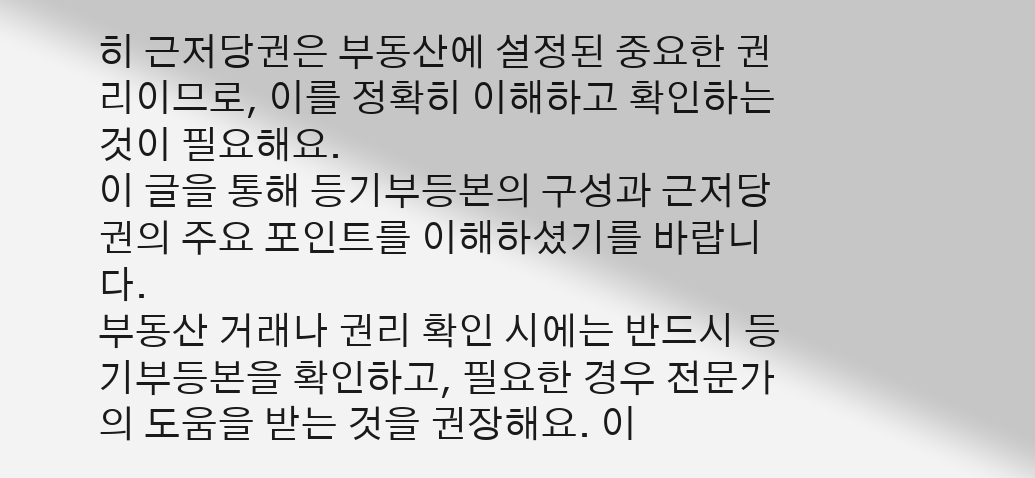히 근저당권은 부동산에 설정된 중요한 권리이므로, 이를 정확히 이해하고 확인하는 것이 필요해요.
이 글을 통해 등기부등본의 구성과 근저당권의 주요 포인트를 이해하셨기를 바랍니다.
부동산 거래나 권리 확인 시에는 반드시 등기부등본을 확인하고, 필요한 경우 전문가의 도움을 받는 것을 권장해요. 이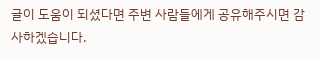글이 도움이 되셨다면 주변 사람들에게 공유해주시면 감사하겠습니다.